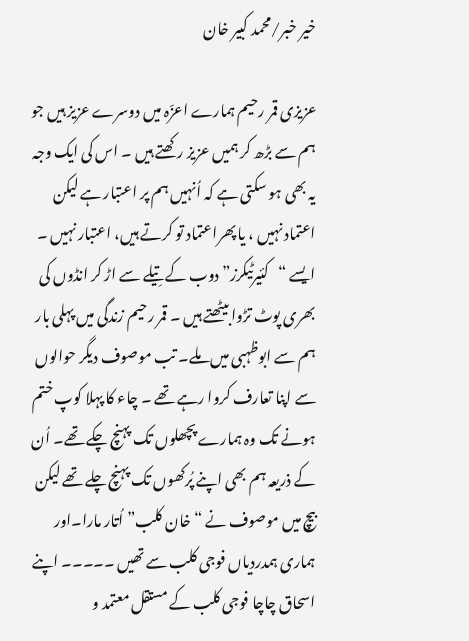خیر خبر/محمد کبیر خان

عزیزی قمر رحیم ہمارے اعزّہ میں دوسرے عزیز ہیں جو ہم سے بڑھ کر ہمیں عزیز رکھتے ہیں ۔ اس کی ایک وجہ یہ بھی ہو سکتی ہے کہ اُنہیں ہم پر اعتبار ہے لیکن اعتماد نہیں ، یا پھراعتماد تو کرتے ہیں، اعتبار نہیں ۔ ایسے “کئیرٹیکرز” دوب کے تِیلے سے اڑ کر انڈوں کی بھری پوٹ تڑوا بیٹھتے ہیں ۔ قمر رحیم زندگی میں پہلی بار ہم سے ابوظہبی میں ملے۔ تب موصوف دیگر حوالوں سے اپنا تعارف کروا رہے تھے ۔ چاء کا پہلا کوپ ختم ہونے تک وہ ہمارے پچھلوں تک پہنچ چکے تھے۔ اُن کے ذریعہ ہم بھی اپنے پُرکھوں تک پہنچ چلے تھے لیکن بیچ میں موصوف نے “خان کلب” اُتار مارا۔اور ہماری ہمدردیاں فوجی کلب سے تھیں ۔۔۔۔۔ اپنے اسحاق چاچا فوجی کلب کے مستقل معتمد و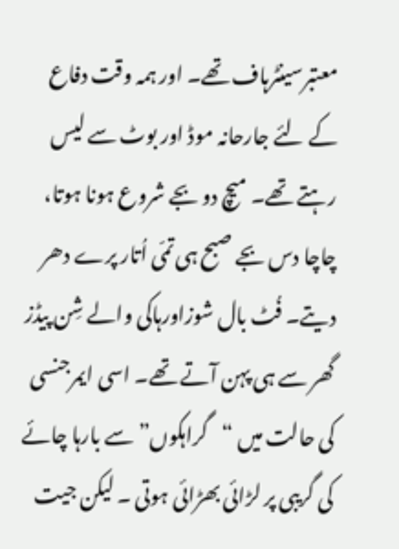معتبرسینٹرہاف تھے۔ اور ہمہ وقت دفاع کے لئے جارحانہ موڈ اور بوٹ سے لیس رہتے تھے۔ میچ دو بجے شروع ہونا ہوتا، چاچا دس بجے صبح ہی تمّی اُتار پرے دھر دیتے۔ فُٹ بال شوزاورہاکی والے شِن پیڈز گھر سے ہی پہن آتے تھے۔ اسی ایمرجنسی کی حالت میں “گراہکوں” سے بارہا چائے کی گریبی پر لڑائی بھڑائی ہوتی ۔ لیکن جیت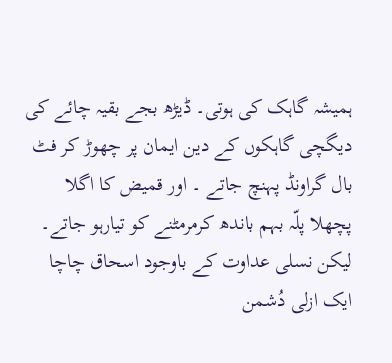ہمیشہ گاہک کی ہوتی۔ ڈیڑھ بجے بقیہ چائے کی دیگچی گاہکوں کے دین ایمان پر چھوڑ کر فٹ بال گراونڈ پہنچ جاتے ۔ اور قمیض کا اگلا پچھلا پلّہ بہم باندھ کرمرمٹنے کو تیارہو جاتے۔ لیکن نسلی عداوت کے باوجود اسحاق چاچا ایک ازلی دُشمن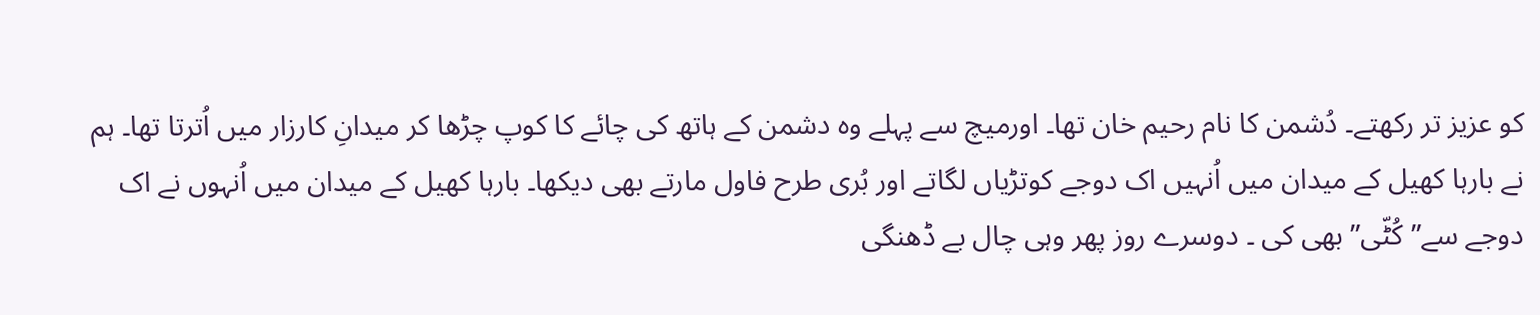کو عزیز تر رکھتے۔ دُشمن کا نام رحیم خان تھا۔ اورمیچ سے پہلے وہ دشمن کے ہاتھ کی چائے کا کوپ چڑھا کر میدانِ کارزار میں اُترتا تھا۔ ہم نے بارہا کھیل کے میدان میں اُنہیں اک دوجے کوتڑیاں لگاتے اور بُری طرح فاول مارتے بھی دیکھا۔ بارہا کھیل کے میدان میں اُنہوں نے اک دوجے سے”کُٹّی” بھی کی ۔ دوسرے روز پھر وہی چال بے ڈھنگی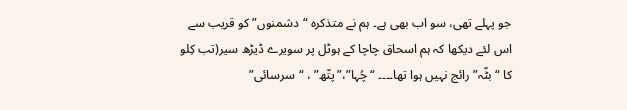جو پہلے تھی، سو اب بھی ہے۔ ہم نے متذکرہ “دشمنوں” کو قریب سے اس لئے دیکھا کہ ہم اسحاق چاچا کے ہوٹل پر سویرے ڈیڑھ سیر(تب کِلو کا “بٹّہ” رائج نہیں ہوا تھا۔۔۔۔ “چُہا”،”پتّھ” ، “سرسائی”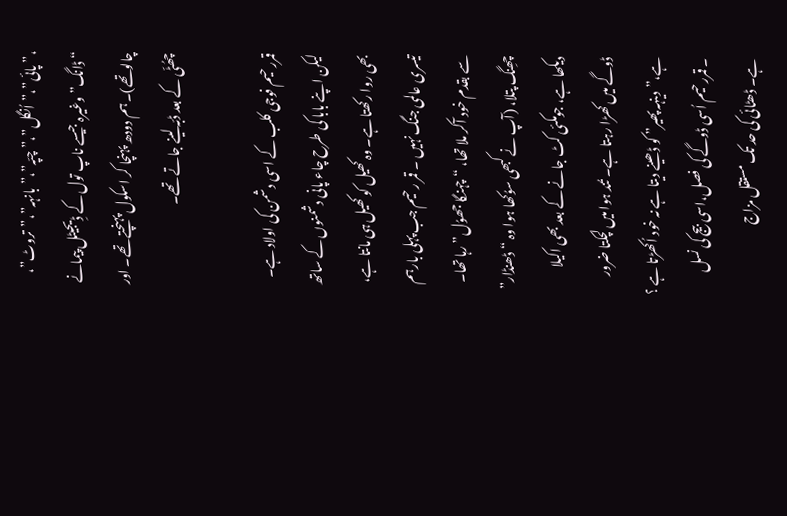،”پائی”،”اُنگل”،”چپّہ”،”بانہہ”،”تروٹ”، “ڈانگ” وغیرہ جیسے ناپ تول کے ڈِیجیٹل پیمانے چالوتھے)۔ ہم دودھ پہنچا کر اسکول پہنچتے تھے۔ اور چھُٹّی کے بعد ڈبّہ لینے جاتے تھے۔

قمررحیم فوجی کلب کے اسی دشمن کی اولاد ہے۔ لیکن اپنے بابا کی طرح چاء پانی دشمنوں کے ساتھ بھی روا رکھتا ہے۔ وہ کھیل کو کھیل ہی مانتا ہے، تیسری عالمی جنگ نہیں ۔ قمر رحیم جب پہلی بارہم سے بقدم خود آکر ملا تھا، “چہنگا جھوُل” رہا تھا۔ چھِنگ پتلا، (آپ نے کبھی سوُکھا ہوا وہ “ڈھنڈار” دیکھا ہے، جومکئی کٹ جانے کے بعد بھی اکیلا ڈوگے میں کھڑا رہتا ہے۔ تُند ہوا میں لچکتا ضرور ہے،”دینہہ پھیر” کو ڈھینے دیتا ہے نہ خود اُکھڑتا ہے ؟ ۔ قمررحیم اُسی ڈوگے کی فصل،اسی بیج کی نسل ہے۔ ڈھٹائی کی حد تک مستقل مزاج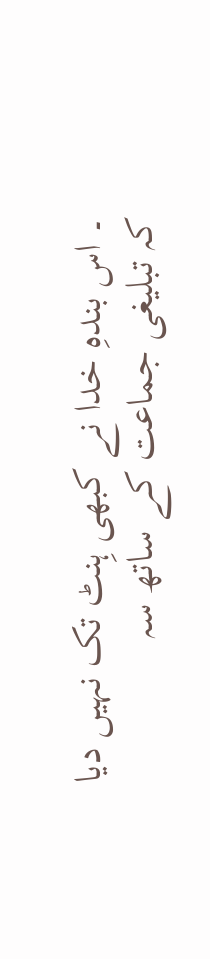۔ اس بندہِ خدا نے کبھی ہِنٹ تک نہیں دیا کہ تبلیغی جماعت کے ساتھ سہ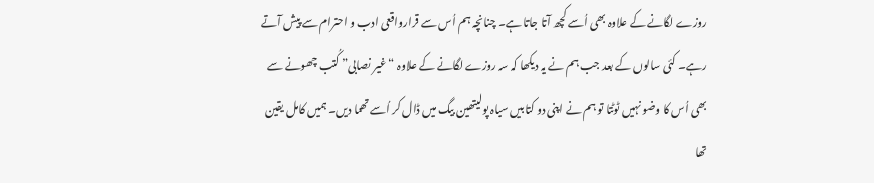روزے لگانے کے علاوہ بھی اُسے کچھ آتا جاتا ہے۔ چنانچہ ہم اُس سے قرارواقعی ادب و احترام سے پیش آتے رہے۔ کئی سالوں کے بعد جب ہم نے یہ دیکھا کہ سہ روزے لگانے کے علاوہ “غیر نصابی” کُتب چھونے سے بھی اُس کا وضو نہیں ٹوٹتا تو ہم نے اپنی دو کتابیں سیاہ پولیتھین بیگ میں ڈال کر اُسے تھما دیں۔ ہمیں کامل یقین تھا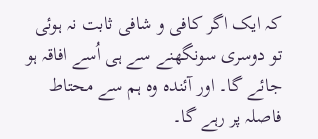کہ ایک اگر کافی و شافی ثابت نہ ہوئی تو دوسری سونگھنے سے ہی اُسے افاقہ ہو جائے گا۔ اور آئندہ وہ ہم سے محتاط فاصلہ پر رہے گا۔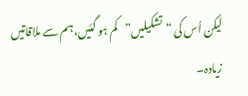لیکن اُس کی “تشکیلیں”کم ہو گئیں،ہم سے ملاقاتیں زیادہ۔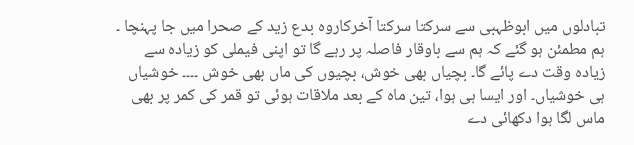تبادلوں میں ابوظہبی سے سرکتا سرکتا آخرکاروہ بدع زید کے صحرا میں جا پہنچا ۔ ہم مطمئن ہو گئے کہ ہم سے باوقار فاصلہ پر رہے گا تو اپنی فیملی کو زیادہ سے زیادہ وقت دے پائے گا۔ بچیاں بھی خوش، بچیوں کی ماں بھی خوش ۔۔۔۔ خوشیاں ہی خوشیاں۔ اور ایسا ہی ہوا، تین ماہ کے بعد ملاقات ہوئی تو قمر کی کمر پر بھی ماس لگا ہوا دکھائی دے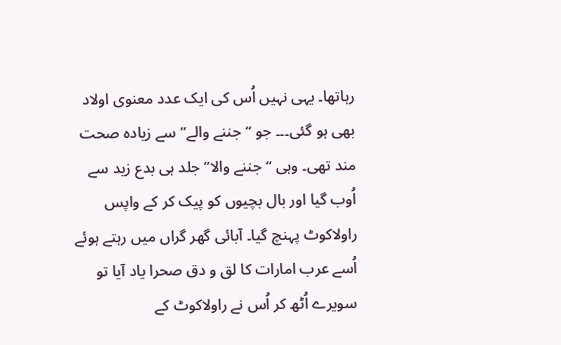رہاتھا۔ یہی نہیں اُس کی ایک عدد معنوی اولاد بھی ہو گئی۔۔۔ جو “جننے والے” سے زیادہ صحت مند تھی۔ وہی “جننے والا” جلد ہی بدع زید سے اُوب گیا اور بال بچیوں کو پیک کر کے واپس راولاکوٹ پہنچ گیا۔ آبائی گھر گراں میں رہتے ہوئے اُسے عرب امارات کا لق و دق صحرا یاد آیا تو سویرے اُٹھ کر اُس نے راولاکوٹ کے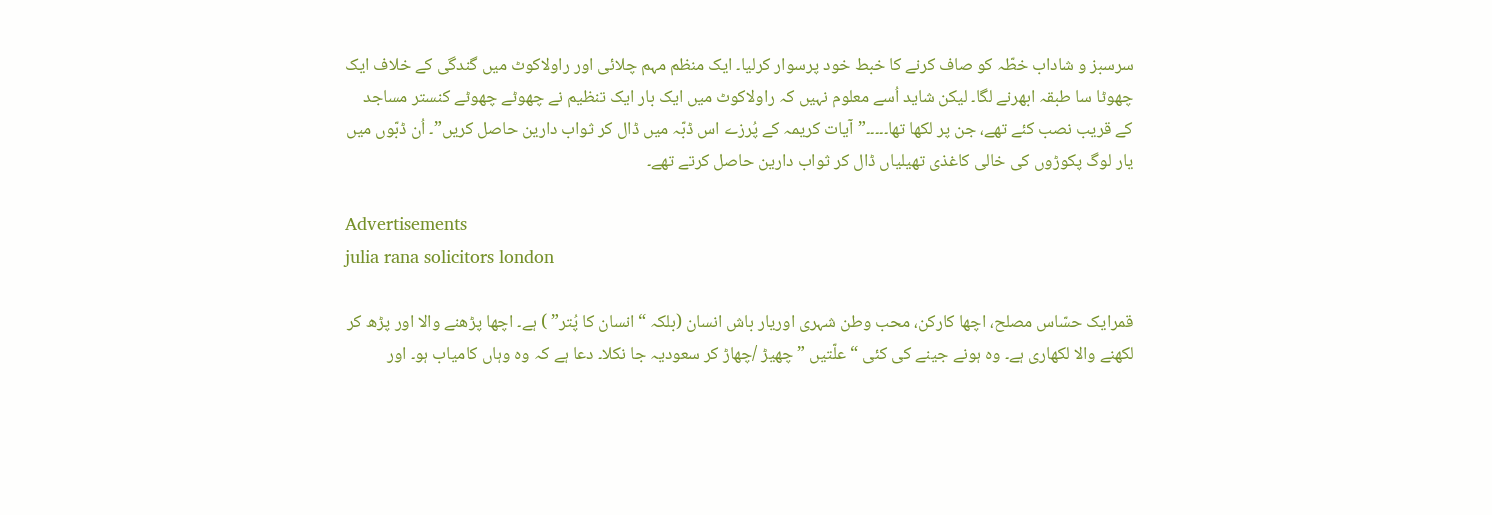سرسبز و شاداب خطّہ کو صاف کرنے کا خبط خود پرسوار کرلیا۔ ایک منظم مہم چلائی اور راولاکوٹ میں گندگی کے خلاف ایک چھوٹا سا طبقہ ابھرنے لگا۔ لیکن شاید اُسے معلوم نہیں کہ راولاکوٹ میں ایک بار ایک تنظیم نے چھوٹے چھوٹے کنستر مساجد کے قریب نصب کئے تھے، جن پر لکھا تھا۔۔۔۔۔”آیات کریمہ کے پُرزے اس ڈبّہ میں ڈال کر ثواب دارین حاصل کریں”۔ اُن ڈبّوں میں یار لوگ پکوڑوں کی خالی کاغذی تھیلیاں ڈال کر ثواب دارین حاصل کرتے تھے۔

Advertisements
julia rana solicitors london

قمرایک حسّاس مصلح، اچھا کارکن، محب وطن شہری اوریار باش انسان (بلکہ “انسان کا پُتر” ) ہے۔ اچھا پڑھنے والا اور پڑھ کر لکھنے والا لکھاری ہے۔ وہ ہونے جینے کی کئی “علّتیں ” چھیڑ /چھاڑ کر سعودیہ جا نکلا۔ دعا ہے کہ وہ وہاں کامیاب ہو۔ اور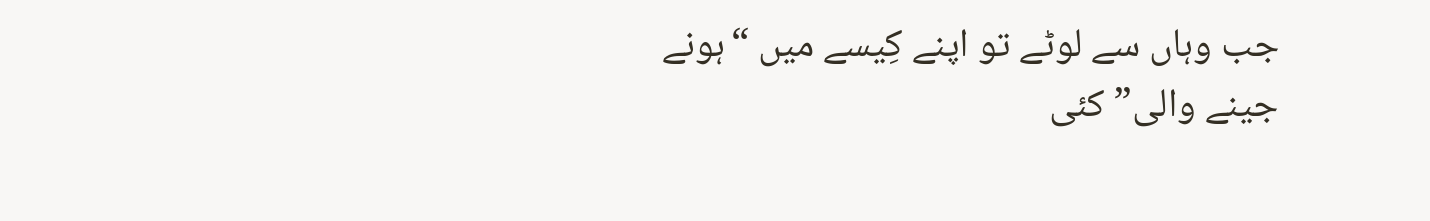جب وہاں سے لوٹے تو اپنے کِیسے میں “ہونے جینے والی” کئی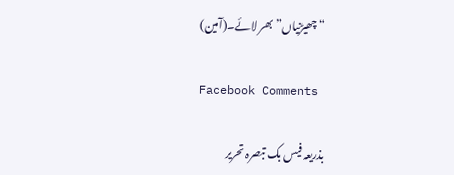“چھیڑنیاں” بھر لائے۔(آمین)

Facebook Comments

بذریعہ فیس بک تبصرہ تحریر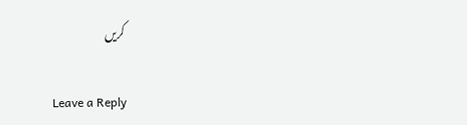کریں

Leave a Reply